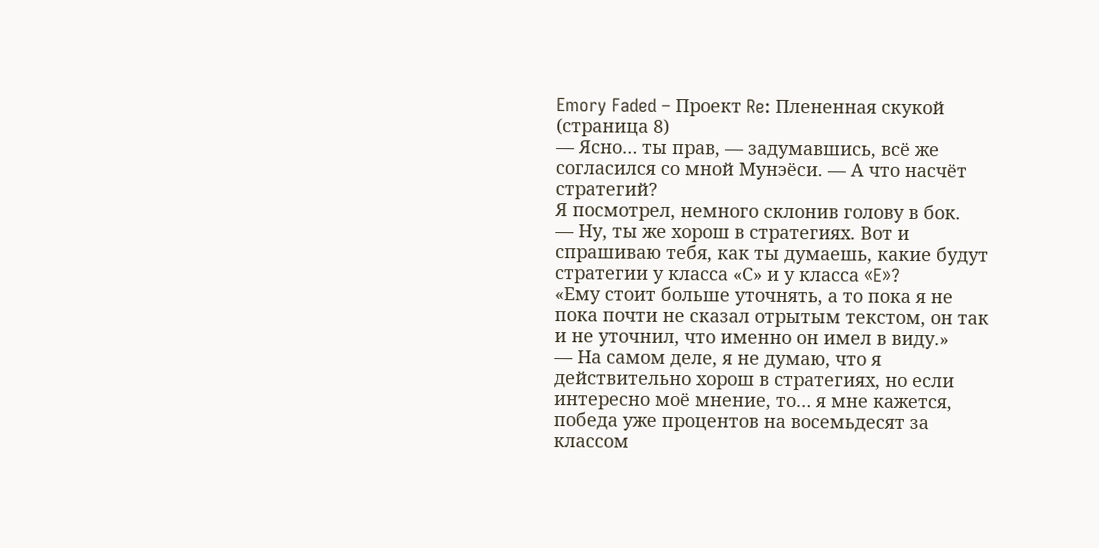Emory Faded – Проект Re: Плененная скукой (страница 8)
— Ясно… ты прав, — задумавшись, всё же согласился со мной Мунэёси. — А что насчёт стратегий?
Я посмотрел, немного склонив голову в бок.
— Ну, ты же хорош в стратегиях. Вот и спрашиваю тебя, как ты думаешь, какие будут стратегии у класса «С» и у класса «E»?
«Ему стоит больше уточнять, а то пока я не пока почти не сказал отрытым текстом, он так и не уточнил, что именно он имел в виду.»
— На самом деле, я не думаю, что я действительно хорош в стратегиях, но если интересно моё мнение, то… я мне кажется, победа уже процентов на восемьдесят за классом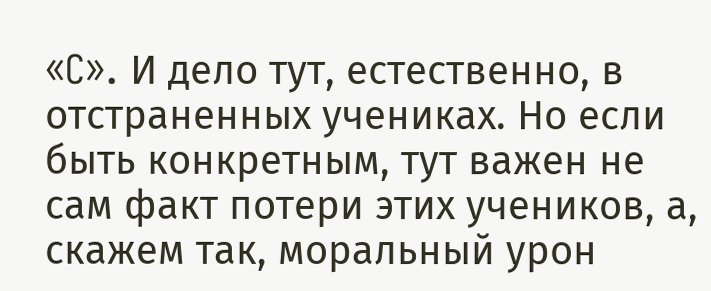«C». И дело тут, естественно, в отстраненных учениках. Но если быть конкретным, тут важен не сам факт потери этих учеников, а, скажем так, моральный урон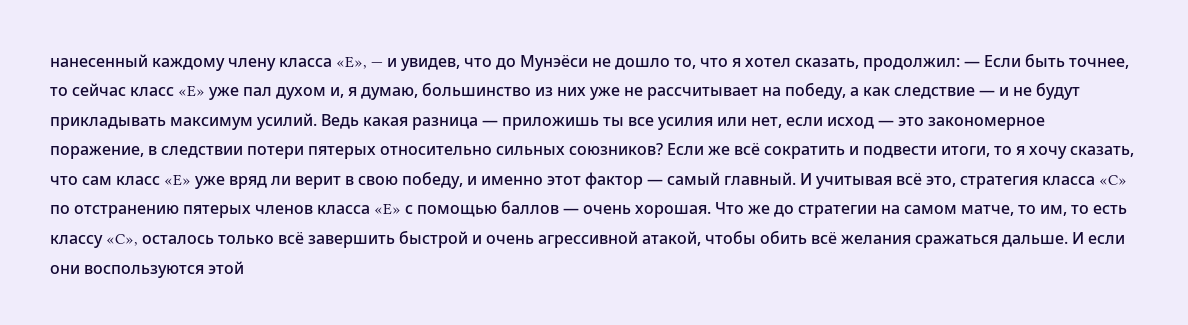нанесенный каждому члену класса «E», — и увидев, что до Мунэёси не дошло то, что я хотел сказать, продолжил: — Если быть точнее, то сейчас класс «E» уже пал духом и, я думаю, большинство из них уже не рассчитывает на победу, а как следствие — и не будут прикладывать максимум усилий. Ведь какая разница — приложишь ты все усилия или нет, если исход — это закономерное поражение, в следствии потери пятерых относительно сильных союзников? Если же всё сократить и подвести итоги, то я хочу сказать, что сам класс «E» уже вряд ли верит в свою победу, и именно этот фактор — самый главный. И учитывая всё это, стратегия класса «C» по отстранению пятерых членов класса «E» с помощью баллов — очень хорошая. Что же до стратегии на самом матче, то им, то есть классу «C», осталось только всё завершить быстрой и очень агрессивной атакой, чтобы обить всё желания сражаться дальше. И если они воспользуются этой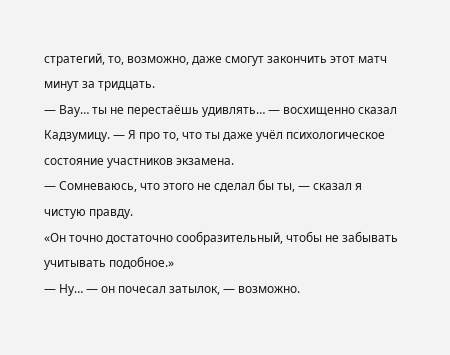стратегий, то, возможно, даже смогут закончить этот матч минут за тридцать.
— Вау… ты не перестаёшь удивлять… — восхищенно сказал Кадзумицу. — Я про то, что ты даже учёл психологическое состояние участников экзамена.
— Сомневаюсь, что этого не сделал бы ты, — сказал я чистую правду.
«Он точно достаточно сообразительный, чтобы не забывать учитывать подобное.»
— Ну… — он почесал затылок, — возможно.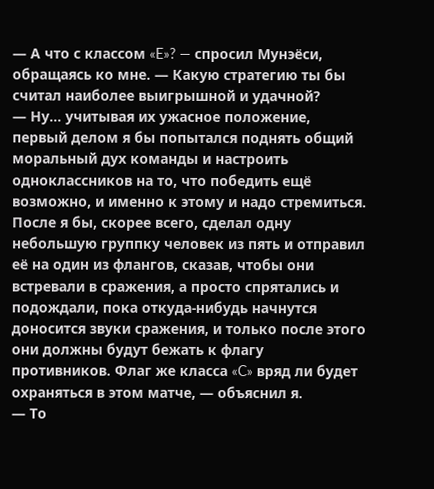— А что с классом «E»? — спросил Мунэёси, обращаясь ко мне. — Какую стратегию ты бы считал наиболее выигрышной и удачной?
— Ну… учитывая их ужасное положение, первый делом я бы попытался поднять общий моральный дух команды и настроить одноклассников на то, что победить ещё возможно, и именно к этому и надо стремиться. После я бы, скорее всего, сделал одну небольшую группку человек из пять и отправил её на один из флангов, сказав, чтобы они встревали в сражения, а просто спрятались и подождали, пока откуда-нибудь начнутся доносится звуки сражения, и только после этого они должны будут бежать к флагу противников. Флаг же класса «C» вряд ли будет охраняться в этом матче, — объяснил я.
— То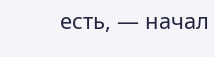есть, — начал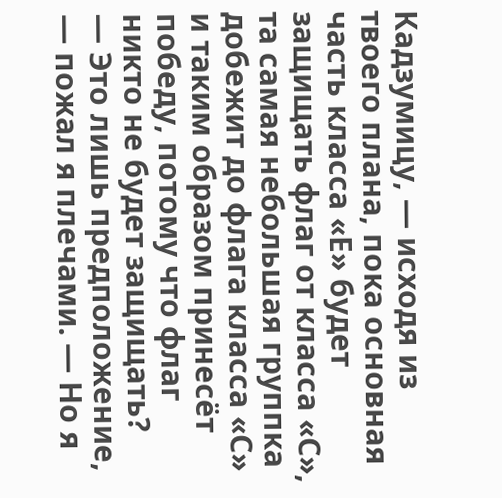Кадзумицу, — исходя из твоего плана, пока основная часть класса «E» будет защищать флаг от класса «C», та самая небольшая группка добежит до флага класса «C» и таким образом принесёт победу, потому что флаг никто не будет защищать?
— Это лишь предположение, — пожал я плечами. — Но я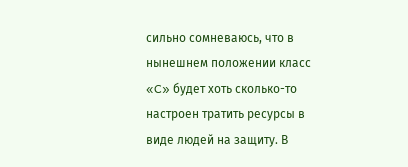сильно сомневаюсь, что в нынешнем положении класс «C» будет хоть сколько-то настроен тратить ресурсы в виде людей на защиту. В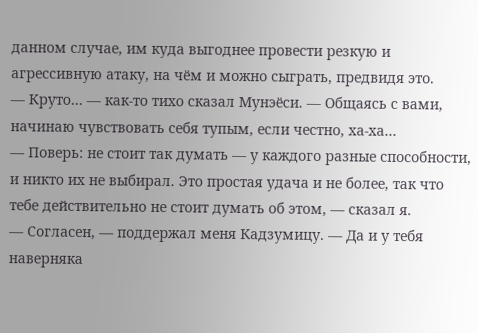данном случае, им куда выгоднее провести резкую и агрессивную атаку, на чём и можно сыграть, предвидя это.
— Круто… — как-то тихо сказал Мунэёси. — Общаясь с вами, начинаю чувствовать себя тупым, если честно, ха-ха…
— Поверь: не стоит так думать — у каждого разные способности, и никто их не выбирал. Это простая удача и не более, так что тебе действительно не стоит думать об этом, — сказал я.
— Согласен, — поддержал меня Кадзумицу. — Да и у тебя наверняка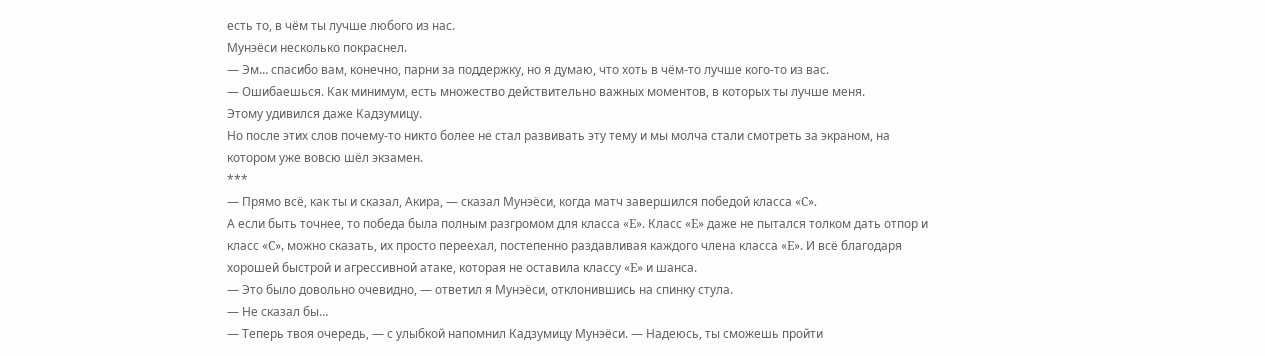есть то, в чём ты лучше любого из нас.
Мунэёси несколько покраснел.
— Эм… спасибо вам, конечно, парни за поддержку, но я думаю, что хоть в чём-то лучше кого-то из вас.
— Ошибаешься. Как минимум, есть множество действительно важных моментов, в которых ты лучше меня.
Этому удивился даже Кадзумицу.
Но после этих слов почему-то никто более не стал развивать эту тему и мы молча стали смотреть за экраном, на котором уже вовсю шёл экзамен.
***
— Прямо всё, как ты и сказал, Акира, — сказал Мунэёси, когда матч завершился победой класса «C».
А если быть точнее, то победа была полным разгромом для класса «E». Класс «E» даже не пытался толком дать отпор и класс «C», можно сказать, их просто переехал, постепенно раздавливая каждого члена класса «E». И всё благодаря хорошей быстрой и агрессивной атаке, которая не оставила классу «E» и шанса.
— Это было довольно очевидно, — ответил я Мунэёси, отклонившись на спинку стула.
— Не сказал бы…
— Теперь твоя очередь, — с улыбкой напомнил Кадзумицу Мунэёси. — Надеюсь, ты сможешь пройти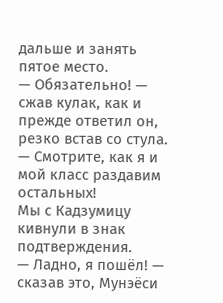дальше и занять пятое место.
— Обязательно! — сжав кулак, как и прежде ответил он, резко встав со стула. — Смотрите, как я и мой класс раздавим остальных!
Мы с Кадзумицу кивнули в знак подтверждения.
— Ладно, я пошёл! — сказав это, Мунэёси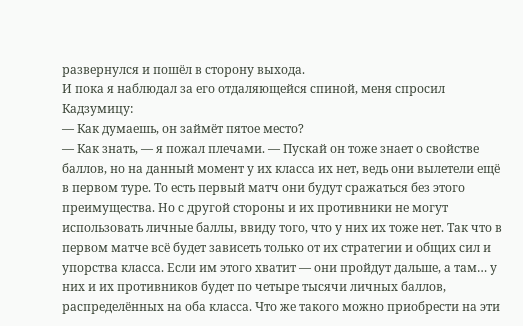развернулся и пошёл в сторону выхода.
И пока я наблюдал за его отдаляющейся спиной, меня спросил Кадзумицу:
— Как думаешь, он займёт пятое место?
— Как знать, — я пожал плечами. — Пускай он тоже знает о свойстве баллов, но на данный момент у их класса их нет, ведь они вылетели ещё в первом туре. То есть первый матч они будут сражаться без этого преимущества. Но с другой стороны и их противники не могут использовать личные баллы, ввиду того, что у них их тоже нет. Так что в первом матче всё будет зависеть только от их стратегии и общих сил и упорства класса. Если им этого хватит — они пройдут дальше, а там… у них и их противников будет по четыре тысячи личных баллов, распределённых на оба класса. Что же такого можно приобрести на эти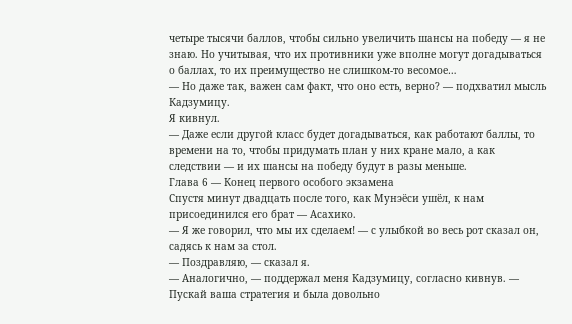четыре тысячи баллов, чтобы сильно увеличить шансы на победу — я не знаю. Но учитывая, что их противники уже вполне могут догадываться о баллах, то их преимущество не слишком-то весомое…
— Но даже так, важен сам факт, что оно есть, верно? — подхватил мысль Кадзумицу.
Я кивнул.
— Даже если другой класс будет догадываться, как работают баллы, то времени на то, чтобы придумать план у них кране мало, а как следствии — и их шансы на победу будут в разы меньше.
Глава 6 — Конец первого особого экзамена
Спустя минут двадцать после того, как Мунэёси ушёл, к нам присоединился его брат — Асахико.
— Я же говорил, что мы их сделаем! — с улыбкой во весь рот сказал он, садясь к нам за стол.
— Поздравляю, — сказал я.
— Аналогично, — поддержал меня Кадзумицу, согласно кивнув. — Пускай ваша стратегия и была довольно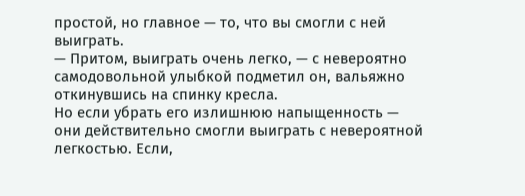простой, но главное — то, что вы смогли с ней выиграть.
— Притом, выиграть очень легко, — с невероятно самодовольной улыбкой подметил он, вальяжно откинувшись на спинку кресла.
Но если убрать его излишнюю напыщенность — они действительно смогли выиграть с невероятной легкостью. Если,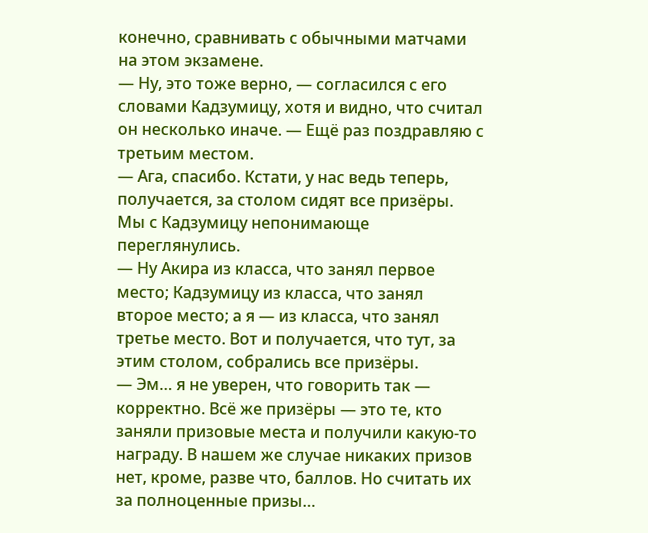конечно, сравнивать с обычными матчами на этом экзамене.
— Ну, это тоже верно, — согласился с его словами Кадзумицу, хотя и видно, что считал он несколько иначе. — Ещё раз поздравляю с третьим местом.
— Ага, спасибо. Кстати, у нас ведь теперь, получается, за столом сидят все призёры.
Мы с Кадзумицу непонимающе переглянулись.
— Ну Акира из класса, что занял первое место; Кадзумицу из класса, что занял второе место; а я — из класса, что занял третье место. Вот и получается, что тут, за этим столом, собрались все призёры.
— Эм… я не уверен, что говорить так — корректно. Всё же призёры — это те, кто заняли призовые места и получили какую-то награду. В нашем же случае никаких призов нет, кроме, разве что, баллов. Но считать их за полноценные призы…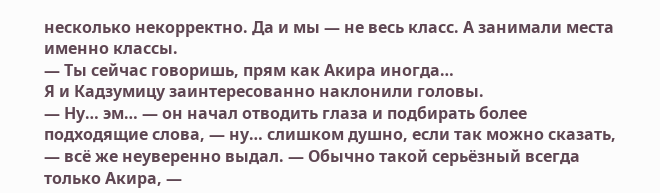несколько некорректно. Да и мы — не весь класс. А занимали места именно классы.
— Ты сейчас говоришь, прям как Акира иногда…
Я и Кадзумицу заинтересованно наклонили головы.
— Ну… эм… — он начал отводить глаза и подбирать более подходящие слова, — ну… слишком душно, если так можно сказать, — всё же неуверенно выдал. — Обычно такой серьёзный всегда только Акира, —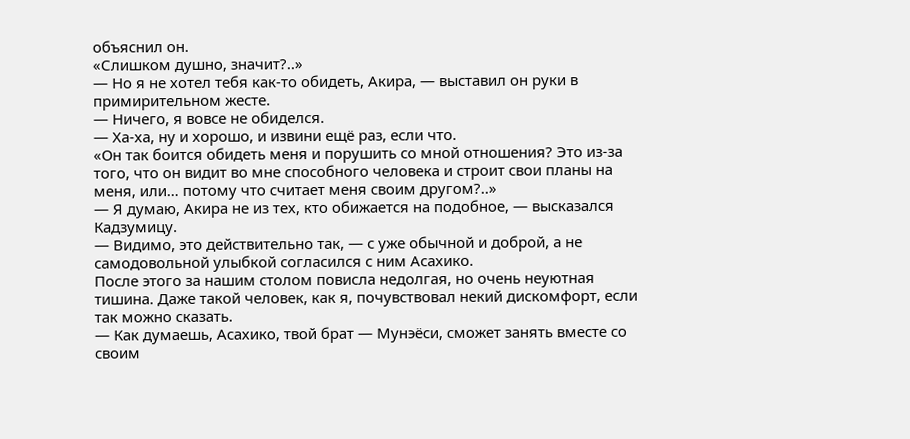объяснил он.
«Слишком душно, значит?..»
— Но я не хотел тебя как-то обидеть, Акира, — выставил он руки в примирительном жесте.
— Ничего, я вовсе не обиделся.
— Ха-ха, ну и хорошо, и извини ещё раз, если что.
«Он так боится обидеть меня и порушить со мной отношения? Это из-за того, что он видит во мне способного человека и строит свои планы на меня, или… потому что считает меня своим другом?..»
— Я думаю, Акира не из тех, кто обижается на подобное, — высказался Кадзумицу.
— Видимо, это действительно так, — с уже обычной и доброй, а не самодовольной улыбкой согласился с ним Асахико.
После этого за нашим столом повисла недолгая, но очень неуютная тишина. Даже такой человек, как я, почувствовал некий дискомфорт, если так можно сказать.
— Как думаешь, Асахико, твой брат — Мунэёси, сможет занять вместе со своим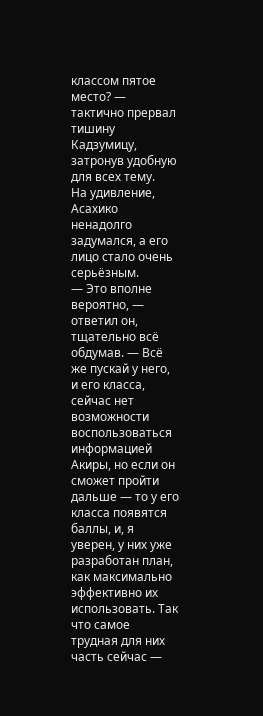классом пятое место? — тактично прервал тишину Кадзумицу, затронув удобную для всех тему.
На удивление, Асахико ненадолго задумался, а его лицо стало очень серьёзным.
— Это вполне вероятно, — ответил он, тщательно всё обдумав. — Всё же пускай у него, и его класса, сейчас нет возможности воспользоваться информацией Акиры, но если он сможет пройти дальше — то у его класса появятся баллы, и, я уверен, у них уже разработан план, как максимально эффективно их использовать. Так что самое трудная для них часть сейчас —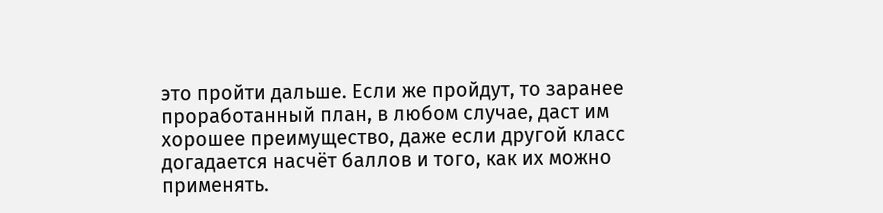это пройти дальше. Если же пройдут, то заранее проработанный план, в любом случае, даст им хорошее преимущество, даже если другой класс догадается насчёт баллов и того, как их можно применять.